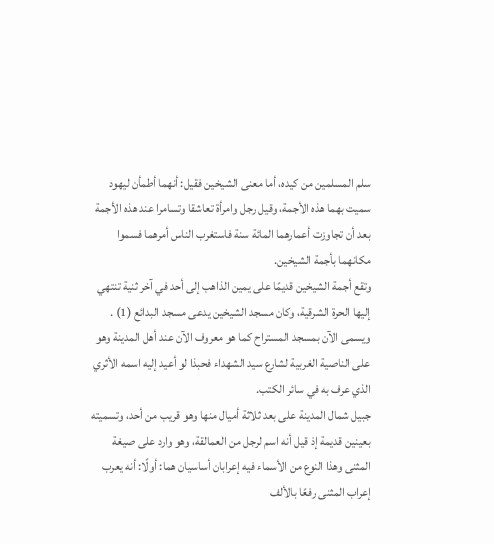سلم المسلمين من كيده، أما معنى الشيخين فقيل: أنهما أطمأن ليهود سميت بهما هذه الأجمة، وقيل رجل وامرأة تعاشقا وتسامرا عند هذه الأجمة بعد أن تجاوزت أعمارهما المائة سنة فاستغرب الناس أمرهما فسموا مكانهما بأجمة الشيخين.
وتقع أجمة الشيخين قديمًا على يمين الذاهب إلى أحد في آخر ثنية تنتهي إليها الحرة الشرقية، وكان مسجد الشيخين يدعى مسجد البدائع (1) .
ويسمى الآن بمسجد المستراح كما هو معروف الآن عند أهل المدينة وهو على الناصية الغربية لشارع سيد الشهداء فحبذا لو أعيد إليه اسمه الأثري الذي عرف به في سائر الكتب.
جبيل شمال المدينة على بعد ثلاثة أميال منها وهو قريب من أحد، وتسميته بعينين قديمة إذ قيل أنه اسم لرجل من العمالقة، وهو وارد على صيغة المثنى وهذا النوع من الأسماء فيه إعرابان أساسيان هما: أولًا: أنه يعرب إعراب المثنى رفعًا بالألف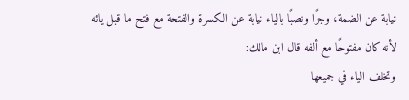نيابة عن الضمة، وجرًا ونصبًا بالياء نيابة عن الكسرة والفتحة مع فتح ما قبل يائه لأنه كان مفتوحًا مع ألفه قال ابن مالك:
وتخلف الياء في جميعها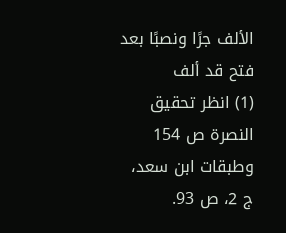الألف جرًا ونصبًا بعد فتح قد ألف
(1) انظر تحقيق النصرة ص 154 وطبقات ابن سعد، ج 2، ص 93.